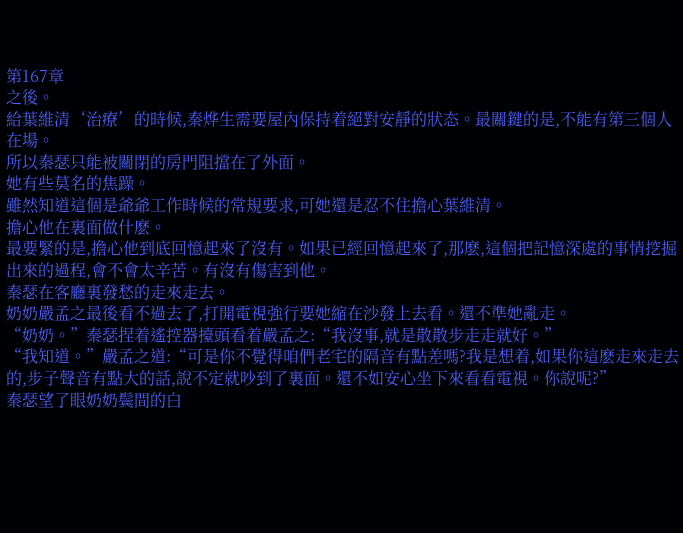第167章
之後。
給葉維清‘治療’的時候,秦烨生需要屋內保持着絕對安靜的狀态。最關鍵的是,不能有第三個人在場。
所以秦瑟只能被關閉的房門阻擋在了外面。
她有些莫名的焦躁。
雖然知道這個是爺爺工作時候的常規要求,可她還是忍不住擔心葉維清。
擔心他在裏面做什麽。
最要緊的是,擔心他到底回憶起來了沒有。如果已經回憶起來了,那麽,這個把記憶深處的事情挖掘出來的過程,會不會太辛苦。有沒有傷害到他。
秦瑟在客廳裏發愁的走來走去。
奶奶嚴孟之最後看不過去了,打開電視強行要她縮在沙發上去看。還不準她亂走。
“奶奶。”秦瑟捏着遙控器擡頭看着嚴孟之:“我沒事,就是散散步走走就好。”
“我知道。”嚴孟之道:“可是你不覺得咱們老宅的隔音有點差嗎?我是想着,如果你這麽走來走去的,步子聲音有點大的話,說不定就吵到了裏面。還不如安心坐下來看看電視。你說呢?”
秦瑟望了眼奶奶鬓間的白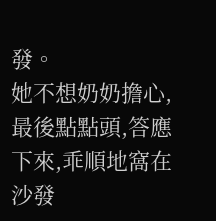發。
她不想奶奶擔心,最後點點頭,答應下來,乖順地窩在沙發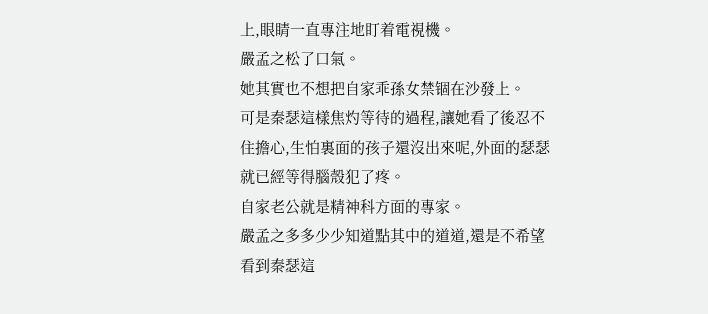上,眼睛一直專注地盯着電視機。
嚴孟之松了口氣。
她其實也不想把自家乖孫女禁锢在沙發上。
可是秦瑟這樣焦灼等待的過程,讓她看了後忍不住擔心,生怕裏面的孩子還沒出來呢,外面的瑟瑟就已經等得腦殼犯了疼。
自家老公就是精神科方面的專家。
嚴孟之多多少少知道點其中的道道,還是不希望看到秦瑟這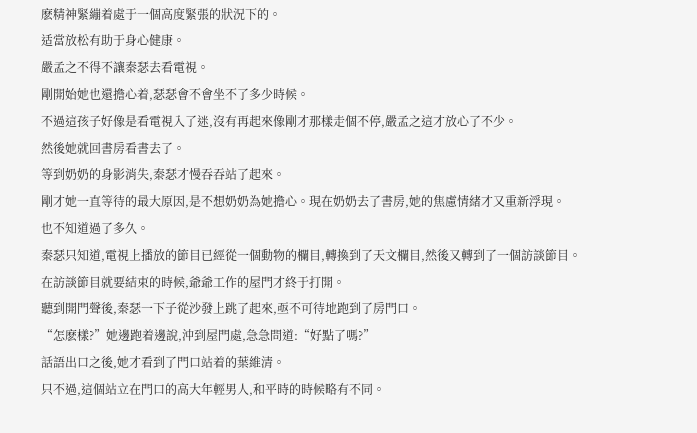麽精神緊繃着處于一個高度緊張的狀況下的。
适當放松有助于身心健康。
嚴孟之不得不讓秦瑟去看電視。
剛開始她也還擔心着,瑟瑟會不會坐不了多少時候。
不過這孩子好像是看電視入了迷,沒有再起來像剛才那樣走個不停,嚴孟之這才放心了不少。
然後她就回書房看書去了。
等到奶奶的身影消失,秦瑟才慢吞吞站了起來。
剛才她一直等待的最大原因,是不想奶奶為她擔心。現在奶奶去了書房,她的焦慮情緒才又重新浮現。
也不知道過了多久。
秦瑟只知道,電視上播放的節目已經從一個動物的欄目,轉換到了天文欄目,然後又轉到了一個訪談節目。在訪談節目就要結束的時候,爺爺工作的屋門才終于打開。
聽到開門聲後,秦瑟一下子從沙發上跳了起來,亟不可待地跑到了房門口。
“怎麽樣?”她邊跑着邊說,沖到屋門處,急急問道:“好點了嗎?”
話語出口之後,她才看到了門口站着的葉維清。
只不過,這個站立在門口的高大年輕男人,和平時的時候略有不同。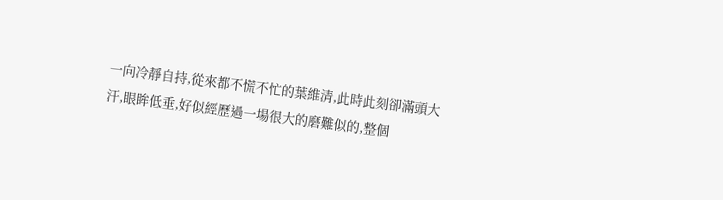一向冷靜自持,從來都不慌不忙的葉維清,此時此刻卻滿頭大汗,眼眸低垂,好似經歷過一場很大的磨難似的,整個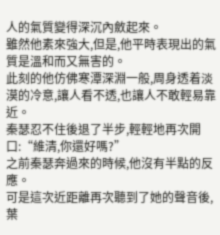人的氣質變得深沉內斂起來。
雖然他素來強大,但是,他平時表現出的氣質是溫和而又無害的。
此刻的他仿佛寒潭深淵一般,周身透着淡漠的冷意,讓人看不透,也讓人不敢輕易靠近。
秦瑟忍不住後退了半步,輕輕地再次開口:“維清,你還好嗎?”
之前秦瑟奔過來的時候,他沒有半點的反應。
可是這次近距離再次聽到了她的聲音後,葉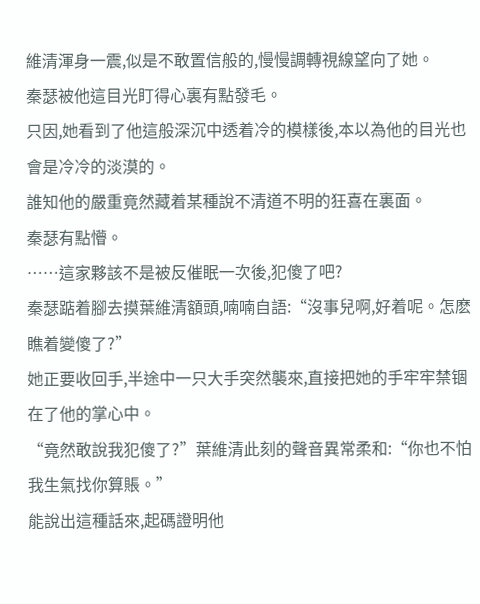維清渾身一震,似是不敢置信般的,慢慢調轉視線望向了她。
秦瑟被他這目光盯得心裏有點發毛。
只因,她看到了他這般深沉中透着冷的模樣後,本以為他的目光也會是冷冷的淡漠的。
誰知他的嚴重竟然藏着某種說不清道不明的狂喜在裏面。
秦瑟有點懵。
……這家夥該不是被反催眠一次後,犯傻了吧?
秦瑟踮着腳去摸葉維清額頭,喃喃自語:“沒事兒啊,好着呢。怎麽瞧着變傻了?”
她正要收回手,半途中一只大手突然襲來,直接把她的手牢牢禁锢在了他的掌心中。
“竟然敢說我犯傻了?”葉維清此刻的聲音異常柔和:“你也不怕我生氣找你算賬。”
能說出這種話來,起碼證明他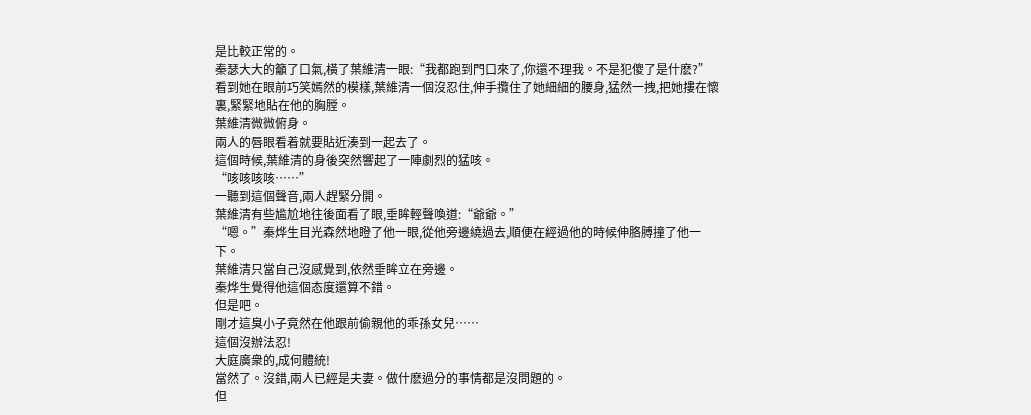是比較正常的。
秦瑟大大的籲了口氣,橫了葉維清一眼:“我都跑到門口來了,你還不理我。不是犯傻了是什麽?”
看到她在眼前巧笑嫣然的模樣,葉維清一個沒忍住,伸手攬住了她細細的腰身,猛然一拽,把她摟在懷裏,緊緊地貼在他的胸膛。
葉維清微微俯身。
兩人的唇眼看着就要貼近湊到一起去了。
這個時候,葉維清的身後突然響起了一陣劇烈的猛咳。
“咳咳咳咳……”
一聽到這個聲音,兩人趕緊分開。
葉維清有些尴尬地往後面看了眼,垂眸輕聲喚道:“爺爺。”
“嗯。”秦烨生目光森然地瞪了他一眼,從他旁邊繞過去,順便在經過他的時候伸胳膊撞了他一下。
葉維清只當自己沒感覺到,依然垂眸立在旁邊。
秦烨生覺得他這個态度還算不錯。
但是吧。
剛才這臭小子竟然在他跟前偷親他的乖孫女兒……
這個沒辦法忍!
大庭廣衆的,成何體統!
當然了。沒錯,兩人已經是夫妻。做什麽過分的事情都是沒問題的。
但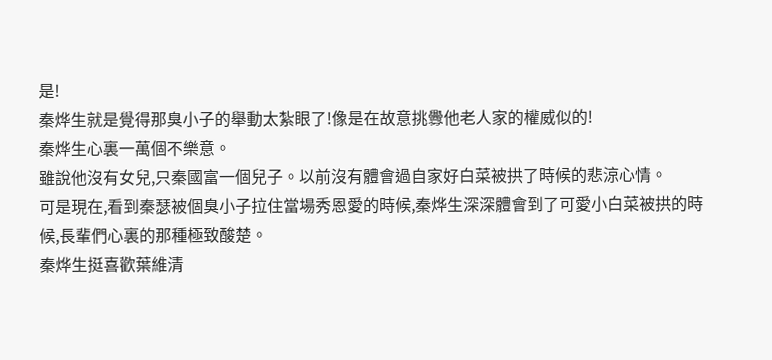是!
秦烨生就是覺得那臭小子的舉動太紮眼了!像是在故意挑釁他老人家的權威似的!
秦烨生心裏一萬個不樂意。
雖說他沒有女兒,只秦國富一個兒子。以前沒有體會過自家好白菜被拱了時候的悲涼心情。
可是現在,看到秦瑟被個臭小子拉住當場秀恩愛的時候,秦烨生深深體會到了可愛小白菜被拱的時候,長輩們心裏的那種極致酸楚。
秦烨生挺喜歡葉維清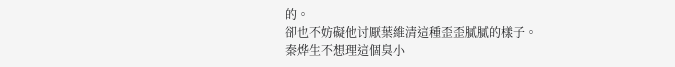的。
卻也不妨礙他讨厭葉維清這種歪歪膩膩的樣子。
秦烨生不想理這個臭小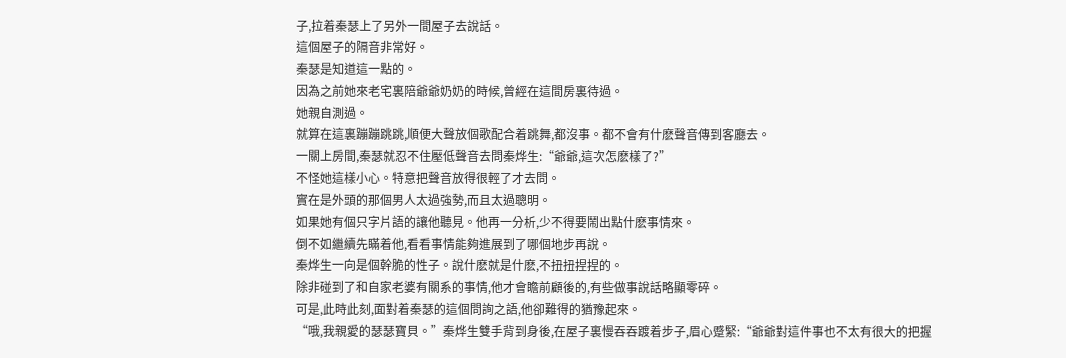子,拉着秦瑟上了另外一間屋子去說話。
這個屋子的隔音非常好。
秦瑟是知道這一點的。
因為之前她來老宅裏陪爺爺奶奶的時候,曾經在這間房裏待過。
她親自測過。
就算在這裏蹦蹦跳跳,順便大聲放個歌配合着跳舞,都沒事。都不會有什麽聲音傳到客廳去。
一關上房間,秦瑟就忍不住壓低聲音去問秦烨生:“爺爺,這次怎麽樣了?”
不怪她這樣小心。特意把聲音放得很輕了才去問。
實在是外頭的那個男人太過強勢,而且太過聰明。
如果她有個只字片語的讓他聽見。他再一分析,少不得要鬧出點什麽事情來。
倒不如繼續先瞞着他,看看事情能夠進展到了哪個地步再說。
秦烨生一向是個幹脆的性子。說什麽就是什麽,不扭扭捏捏的。
除非碰到了和自家老婆有關系的事情,他才會瞻前顧後的,有些做事說話略顯零碎。
可是,此時此刻,面對着秦瑟的這個問詢之語,他卻難得的猶豫起來。
“哦,我親愛的瑟瑟寶貝。”秦烨生雙手背到身後,在屋子裏慢吞吞踱着步子,眉心蹙緊:“爺爺對這件事也不太有很大的把握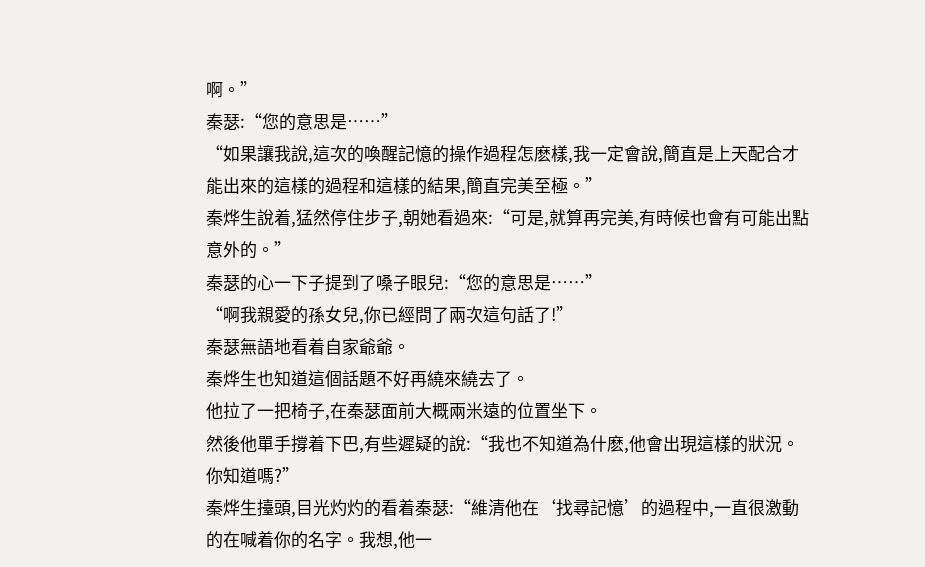啊。”
秦瑟:“您的意思是……”
“如果讓我說,這次的喚醒記憶的操作過程怎麽樣,我一定會說,簡直是上天配合才能出來的這樣的過程和這樣的結果,簡直完美至極。”
秦烨生說着,猛然停住步子,朝她看過來:“可是,就算再完美,有時候也會有可能出點意外的。”
秦瑟的心一下子提到了嗓子眼兒:“您的意思是……”
“啊我親愛的孫女兒,你已經問了兩次這句話了!”
秦瑟無語地看着自家爺爺。
秦烨生也知道這個話題不好再繞來繞去了。
他拉了一把椅子,在秦瑟面前大概兩米遠的位置坐下。
然後他單手撐着下巴,有些遲疑的說:“我也不知道為什麽,他會出現這樣的狀況。你知道嗎?”
秦烨生擡頭,目光灼灼的看着秦瑟:“維清他在‘找尋記憶’的過程中,一直很激動的在喊着你的名字。我想,他一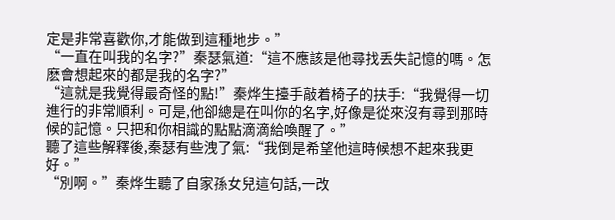定是非常喜歡你,才能做到這種地步。”
“一直在叫我的名字?”秦瑟氣道:“這不應該是他尋找丢失記憶的嗎。怎麽會想起來的都是我的名字?”
“這就是我覺得最奇怪的點!”秦烨生擡手敲着椅子的扶手:“我覺得一切進行的非常順利。可是,他卻總是在叫你的名字,好像是從來沒有尋到那時候的記憶。只把和你相識的點點滴滴給喚醒了。”
聽了這些解釋後,秦瑟有些洩了氣:“我倒是希望他這時候想不起來我更好。”
“別啊。”秦烨生聽了自家孫女兒這句話,一改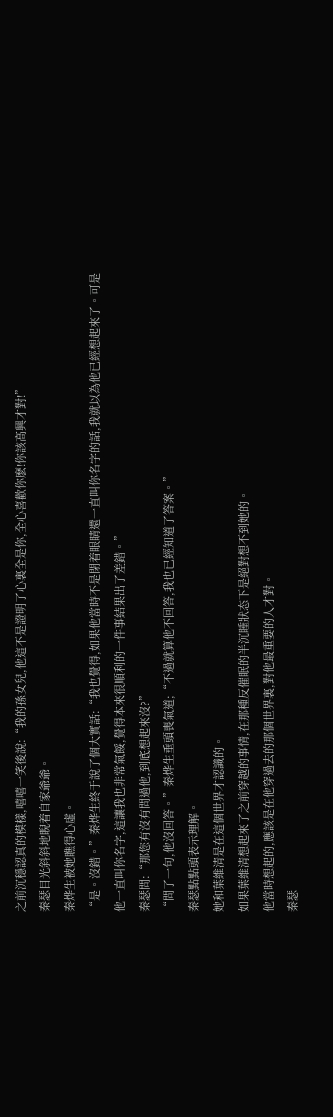之前沉穩認真的模樣,嘻嘻一笑後說:“我的孫女兒,他這不是證明了心裏全是你,全心喜歡你麽!你該高興才對!”
秦瑟目光斜斜地睨着自家爺爺。
秦烨生被她瞧得心虛。
“是。沒錯。”秦烨生終于說了個大實話:“我也覺得,如果他當時不是閉着眼睛還一直叫你名字的話,我就以為他已經想起來了。可是他一直叫你名字,這讓我也非常氣餒,覺得本來很順利的一件事結果出了差錯。”
秦瑟問:“那您有沒有問過他,到底想起來沒?”
“問了一句,他沒回答。”秦烨生垂頭喪氣道;“不過就算他不回答,我也已經知道了答案。”
秦瑟點點頭表示理解。
她和葉維清是在這個世界才認識的。
如果葉維清想起來了之前穿越的事情,在那種反催眠的半沉睡狀态下是絕對想不到她的。
他當時想起的,應該是在他穿過去的那個世界裏,對他最重要的人才對。
秦瑟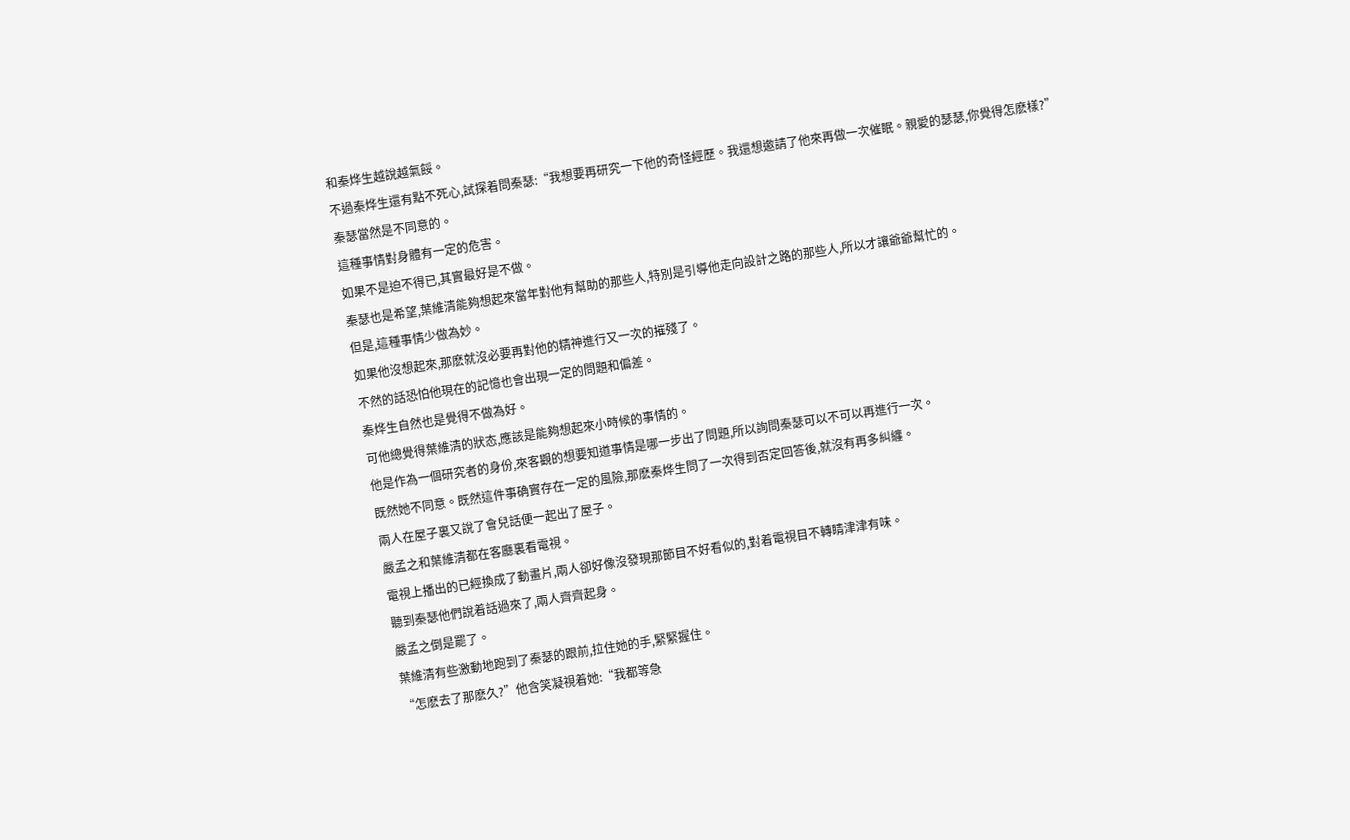和秦烨生越說越氣餒。
不過秦烨生還有點不死心,試探着問秦瑟:“我想要再研究一下他的奇怪經歷。我還想邀請了他來再做一次催眠。親愛的瑟瑟,你覺得怎麽樣?”
秦瑟當然是不同意的。
這種事情對身體有一定的危害。
如果不是迫不得已,其實最好是不做。
秦瑟也是希望,葉維清能夠想起來當年對他有幫助的那些人,特別是引導他走向設計之路的那些人,所以才讓爺爺幫忙的。
但是,這種事情少做為妙。
如果他沒想起來,那麽就沒必要再對他的精神進行又一次的摧殘了。
不然的話恐怕他現在的記憶也會出現一定的問題和偏差。
秦烨生自然也是覺得不做為好。
可他總覺得葉維清的狀态,應該是能夠想起來小時候的事情的。
他是作為一個研究者的身份,來客觀的想要知道事情是哪一步出了問題,所以詢問秦瑟可以不可以再進行一次。
既然她不同意。既然這件事确實存在一定的風險,那麽秦烨生問了一次得到否定回答後,就沒有再多糾纏。
兩人在屋子裏又說了會兒話便一起出了屋子。
嚴孟之和葉維清都在客廳裏看電視。
電視上播出的已經換成了動畫片,兩人卻好像沒發現那節目不好看似的,對着電視目不轉睛津津有味。
聽到秦瑟他們說着話過來了,兩人齊齊起身。
嚴孟之倒是罷了。
葉維清有些激動地跑到了秦瑟的跟前,拉住她的手,緊緊握住。
“怎麽去了那麽久?”他含笑凝視着她:“我都等急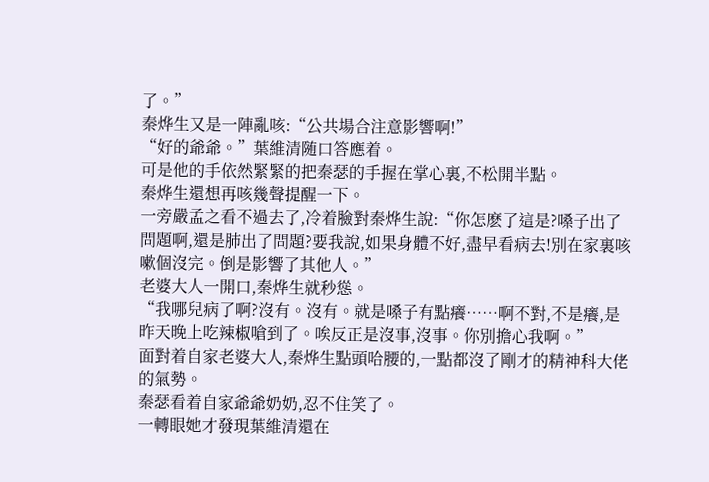了。”
秦烨生又是一陣亂咳:“公共場合注意影響啊!”
“好的爺爺。”葉維清随口答應着。
可是他的手依然緊緊的把秦瑟的手握在掌心裏,不松開半點。
秦烨生還想再咳幾聲提醒一下。
一旁嚴孟之看不過去了,冷着臉對秦烨生說:“你怎麽了這是?嗓子出了問題啊,還是肺出了問題?要我說,如果身體不好,盡早看病去!別在家裏咳嗽個沒完。倒是影響了其他人。”
老婆大人一開口,秦烨生就秒慫。
“我哪兒病了啊?沒有。沒有。就是嗓子有點癢……啊不對,不是癢,是昨天晚上吃辣椒嗆到了。唉反正是沒事,沒事。你別擔心我啊。”
面對着自家老婆大人,秦烨生點頭哈腰的,一點都沒了剛才的精神科大佬的氣勢。
秦瑟看着自家爺爺奶奶,忍不住笑了。
一轉眼她才發現葉維清還在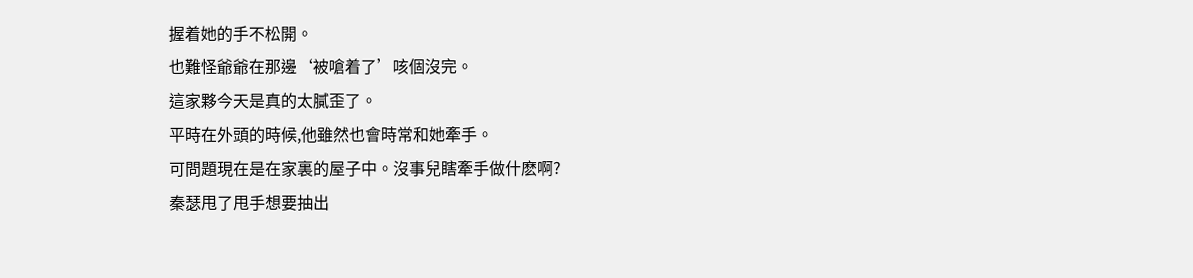握着她的手不松開。
也難怪爺爺在那邊‘被嗆着了’咳個沒完。
這家夥今天是真的太膩歪了。
平時在外頭的時候,他雖然也會時常和她牽手。
可問題現在是在家裏的屋子中。沒事兒瞎牽手做什麽啊?
秦瑟甩了甩手想要抽出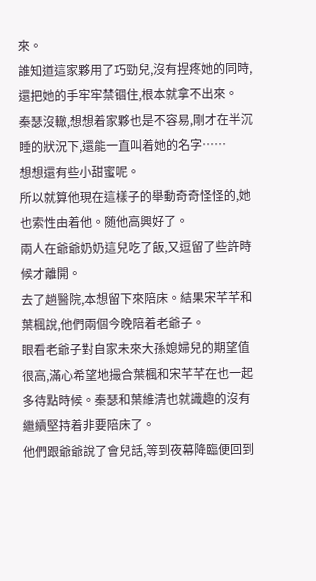來。
誰知道這家夥用了巧勁兒,沒有捏疼她的同時,還把她的手牢牢禁锢住,根本就拿不出來。
秦瑟沒轍,想想着家夥也是不容易,剛才在半沉睡的狀況下,還能一直叫着她的名字……
想想還有些小甜蜜呢。
所以就算他現在這樣子的舉動奇奇怪怪的,她也索性由着他。随他高興好了。
兩人在爺爺奶奶這兒吃了飯,又逗留了些許時候才離開。
去了趟醫院,本想留下來陪床。結果宋芊芊和葉楓說,他們兩個今晚陪着老爺子。
眼看老爺子對自家未來大孫媳婦兒的期望值很高,滿心希望地撮合葉楓和宋芊芊在也一起多待點時候。秦瑟和葉維清也就識趣的沒有繼續堅持着非要陪床了。
他們跟爺爺說了會兒話,等到夜幕降臨便回到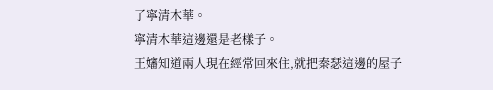了寧清木華。
寧清木華這邊還是老樣子。
王嬸知道兩人現在經常回來住,就把秦瑟這邊的屋子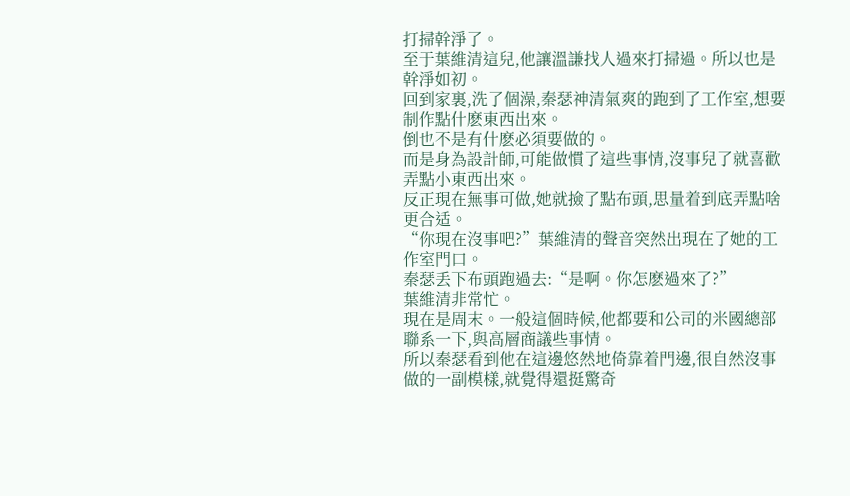打掃幹淨了。
至于葉維清這兒,他讓溫謙找人過來打掃過。所以也是幹淨如初。
回到家裏,洗了個澡,秦瑟神清氣爽的跑到了工作室,想要制作點什麽東西出來。
倒也不是有什麽必須要做的。
而是身為設計師,可能做慣了這些事情,沒事兒了就喜歡弄點小東西出來。
反正現在無事可做,她就撿了點布頭,思量着到底弄點啥更合适。
“你現在沒事吧?”葉維清的聲音突然出現在了她的工作室門口。
秦瑟丢下布頭跑過去:“是啊。你怎麽過來了?”
葉維清非常忙。
現在是周末。一般這個時候,他都要和公司的米國總部聯系一下,與高層商議些事情。
所以秦瑟看到他在這邊悠然地倚靠着門邊,很自然沒事做的一副模樣,就覺得還挺驚奇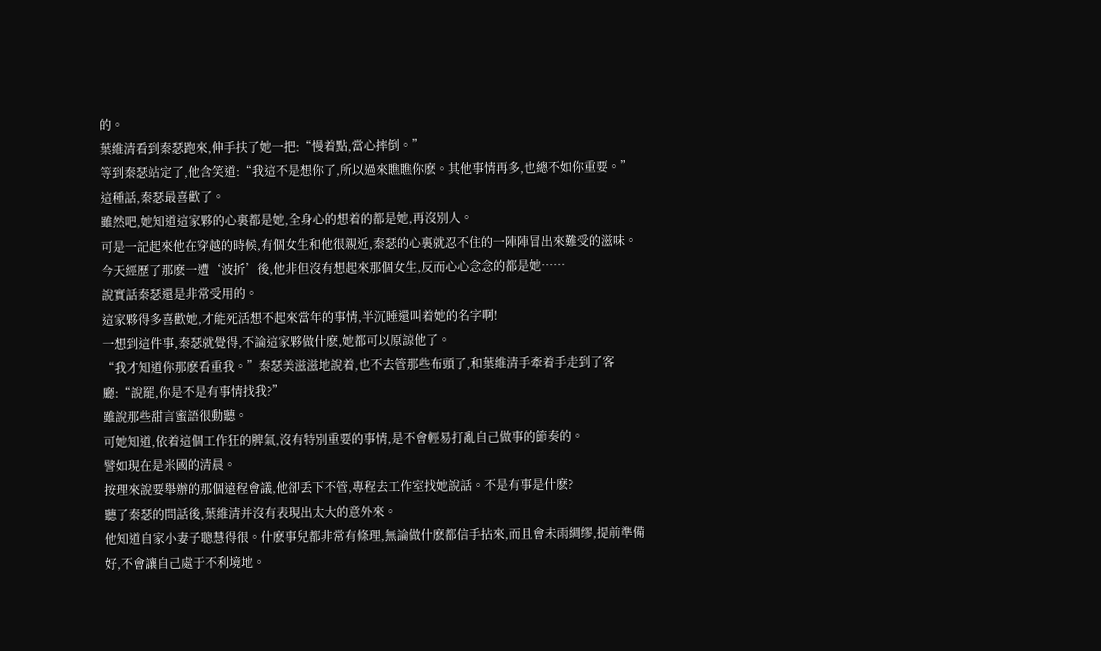的。
葉維清看到秦瑟跑來,伸手扶了她一把:“慢着點,當心摔倒。”
等到秦瑟站定了,他含笑道:“我這不是想你了,所以過來瞧瞧你麽。其他事情再多,也總不如你重要。”
這種話,秦瑟最喜歡了。
雖然吧,她知道這家夥的心裏都是她,全身心的想着的都是她,再沒別人。
可是一記起來他在穿越的時候,有個女生和他很親近,秦瑟的心裏就忍不住的一陣陣冒出來難受的滋味。
今天經歷了那麽一遭‘波折’後,他非但沒有想起來那個女生,反而心心念念的都是她……
說實話秦瑟還是非常受用的。
這家夥得多喜歡她,才能死活想不起來當年的事情,半沉睡還叫着她的名字啊!
一想到這件事,秦瑟就覺得,不論這家夥做什麽,她都可以原諒他了。
“我才知道你那麽看重我。”秦瑟美滋滋地說着,也不去管那些布頭了,和葉維清手牽着手走到了客廳:“說罷,你是不是有事情找我?”
雖說那些甜言蜜語很動聽。
可她知道,依着這個工作狂的脾氣,沒有特別重要的事情,是不會輕易打亂自己做事的節奏的。
譬如現在是米國的清晨。
按理來說要舉辦的那個遠程會議,他卻丢下不管,專程去工作室找她說話。不是有事是什麽?
聽了秦瑟的問話後,葉維清并沒有表現出太大的意外來。
他知道自家小妻子聰慧得很。什麽事兒都非常有條理,無論做什麽都信手拈來,而且會未雨綢缪,提前準備好,不會讓自己處于不利境地。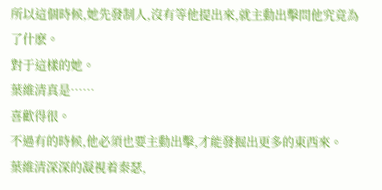所以這個時候,她先發制人,沒有等他提出來,就主動出擊問他究竟為了什麽。
對于這樣的她。
葉維清真是……
喜歡得很。
不過有的時候,他必須也要主動出擊,才能發掘出更多的東西來。
葉維清深深的凝視着秦瑟,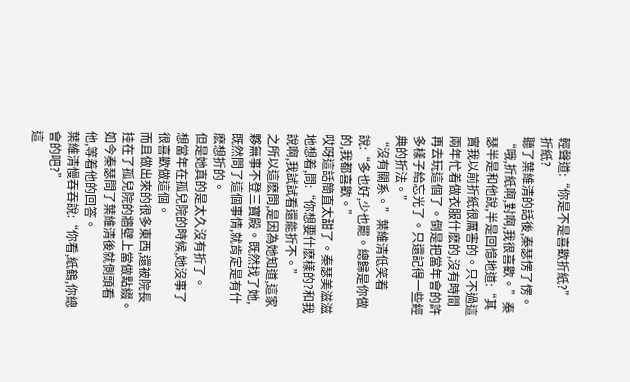輕聲道:“你是不是喜歡折紙?”
折紙?
聽了葉維清的話後,秦瑟愣了愣。
“哦,折紙啊,對啊,我很喜歡。”秦瑟半是和他說,半是回憶地道:“其實我以前折紙很厲害的。只不過這兩年忙着做衣服什麽的,沒有時間再去玩這個了。倒是把當年會的許多樣子給忘光了。只還記得一些經典的折法。”
“沒有關系。”葉維清低笑着說:“多也好,少也罷。總歸是你做的,我都喜歡。”
哎呀這話簡直太甜了。秦瑟美滋滋地想着,問:“你想要什麽樣的?和我說啊,我試試看還能折不。”
之所以這麽問,是因為她知道,這家夥無事不登三寶殿。既然找了她,既然問了這個事情,就肯定是有什麽想折的。
但是她真的是太久沒有折了。
想當年在孤兒院的時候,她沒事了很喜歡做這個。
而且做出來的很多東西,還被院長挂在了孤兒院的牆壁上當做點綴。
如今秦瑟問了葉維清後就側頭看他,等着他的回答。
葉維清慢吞吞說:“你看,紙鶴,你總會的吧?”
這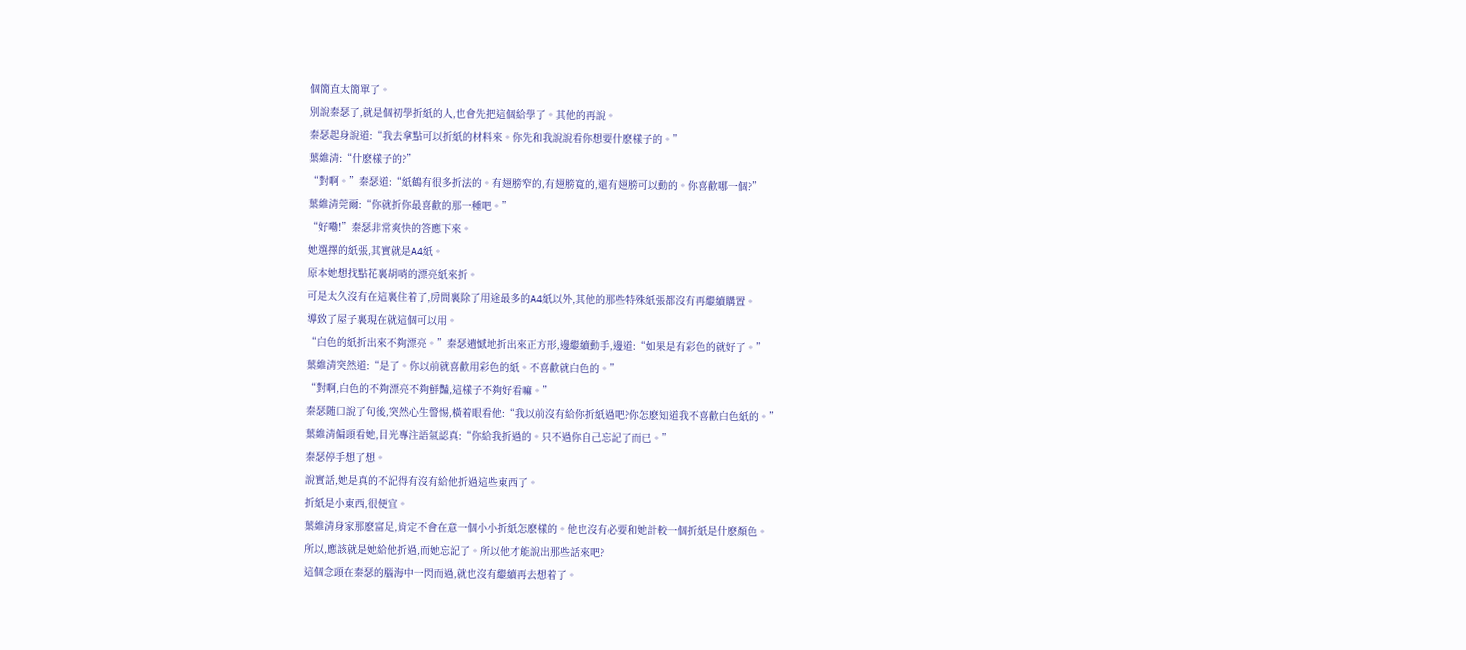個簡直太簡單了。
別說秦瑟了,就是個初學折紙的人,也會先把這個給學了。其他的再說。
秦瑟起身說道:“我去拿點可以折紙的材料來。你先和我說說看你想要什麽樣子的。”
葉維清:“什麽樣子的?”
“對啊。”秦瑟道:“紙鶴有很多折法的。有翅膀窄的,有翅膀寬的,還有翅膀可以動的。你喜歡哪一個?”
葉維清莞爾:“你就折你最喜歡的那一種吧。”
“好嘞!”秦瑟非常爽快的答應下來。
她選擇的紙張,其實就是A4紙。
原本她想找點花裏胡哨的漂亮紙來折。
可是太久沒有在這裏住着了,房間裏除了用途最多的A4紙以外,其他的那些特殊紙張都沒有再繼續購置。
導致了屋子裏現在就這個可以用。
“白色的紙折出來不夠漂亮。”秦瑟遺憾地折出來正方形,邊繼續動手,邊道:“如果是有彩色的就好了。”
葉維清突然道:“是了。你以前就喜歡用彩色的紙。不喜歡就白色的。”
“對啊,白色的不夠漂亮不夠鮮豔,這樣子不夠好看嘛。”
秦瑟随口說了句後,突然心生警惕,橫着眼看他:“我以前沒有給你折紙過吧?你怎麽知道我不喜歡白色紙的。”
葉維清偏頭看她,目光專注語氣認真:“你給我折過的。只不過你自己忘記了而已。”
秦瑟停手想了想。
說實話,她是真的不記得有沒有給他折過這些東西了。
折紙是小東西,很便宜。
葉維清身家那麽富足,肯定不會在意一個小小折紙怎麽樣的。他也沒有必要和她計較一個折紙是什麽顏色。
所以,應該就是她給他折過,而她忘記了。所以他才能說出那些話來吧?
這個念頭在秦瑟的腦海中一閃而過,就也沒有繼續再去想着了。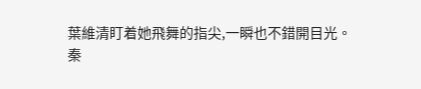葉維清盯着她飛舞的指尖,一瞬也不錯開目光。
秦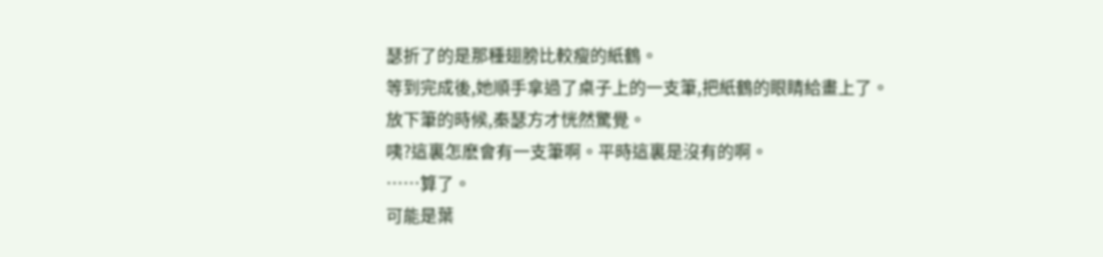瑟折了的是那種翅膀比較瘦的紙鶴。
等到完成後,她順手拿過了桌子上的一支筆,把紙鶴的眼睛給畫上了。
放下筆的時候,秦瑟方才恍然驚覺。
咦?這裏怎麽會有一支筆啊。平時這裏是沒有的啊。
……算了。
可能是葉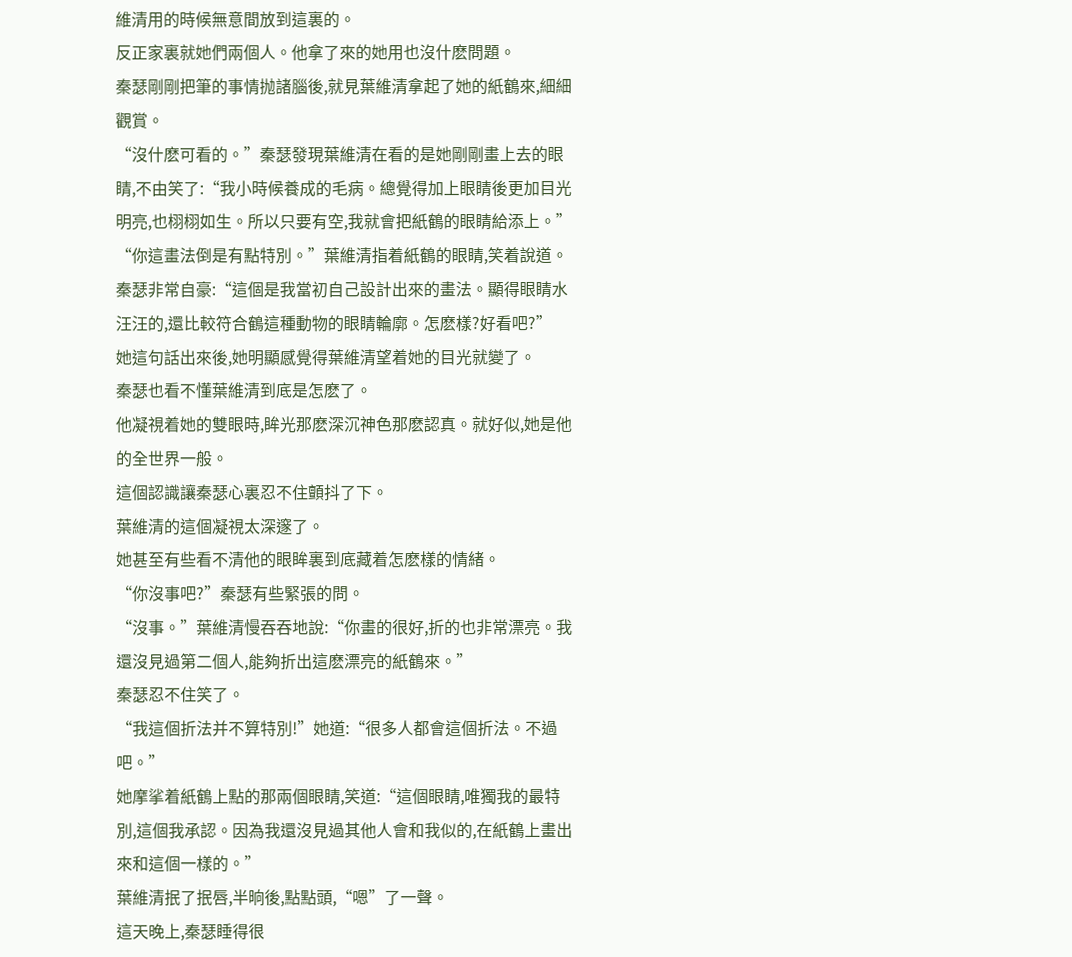維清用的時候無意間放到這裏的。
反正家裏就她們兩個人。他拿了來的她用也沒什麽問題。
秦瑟剛剛把筆的事情抛諸腦後,就見葉維清拿起了她的紙鶴來,細細觀賞。
“沒什麽可看的。”秦瑟發現葉維清在看的是她剛剛畫上去的眼睛,不由笑了:“我小時候養成的毛病。總覺得加上眼睛後更加目光明亮,也栩栩如生。所以只要有空,我就會把紙鶴的眼睛給添上。”
“你這畫法倒是有點特別。”葉維清指着紙鶴的眼睛,笑着說道。
秦瑟非常自豪:“這個是我當初自己設計出來的畫法。顯得眼睛水汪汪的,還比較符合鶴這種動物的眼睛輪廓。怎麽樣?好看吧?”
她這句話出來後,她明顯感覺得葉維清望着她的目光就變了。
秦瑟也看不懂葉維清到底是怎麽了。
他凝視着她的雙眼時,眸光那麽深沉神色那麽認真。就好似,她是他的全世界一般。
這個認識讓秦瑟心裏忍不住顫抖了下。
葉維清的這個凝視太深邃了。
她甚至有些看不清他的眼眸裏到底藏着怎麽樣的情緒。
“你沒事吧?”秦瑟有些緊張的問。
“沒事。”葉維清慢吞吞地說:“你畫的很好,折的也非常漂亮。我還沒見過第二個人,能夠折出這麽漂亮的紙鶴來。”
秦瑟忍不住笑了。
“我這個折法并不算特別!”她道:“很多人都會這個折法。不過吧。”
她摩挲着紙鶴上點的那兩個眼睛,笑道:“這個眼睛,唯獨我的最特別,這個我承認。因為我還沒見過其他人會和我似的,在紙鶴上畫出來和這個一樣的。”
葉維清抿了抿唇,半晌後,點點頭,“嗯”了一聲。
這天晚上,秦瑟睡得很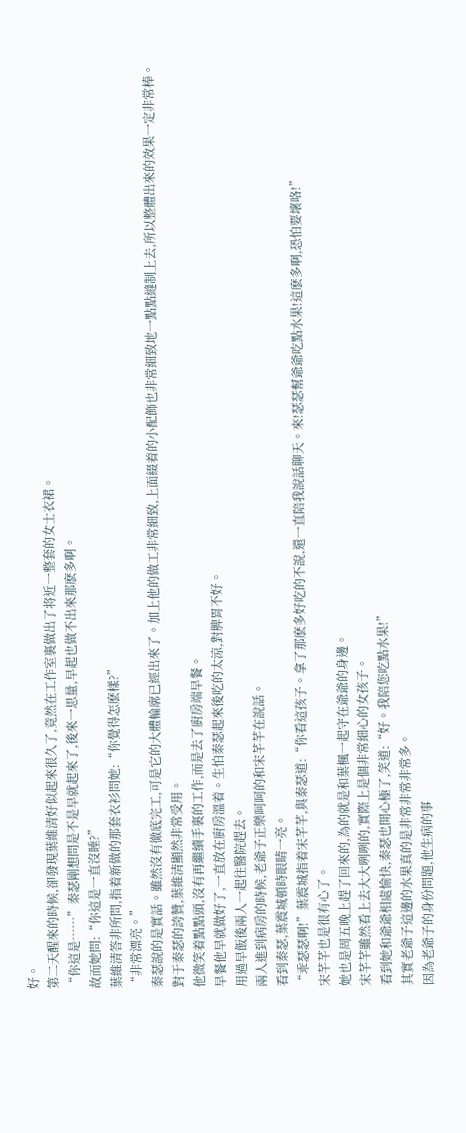好。
第二天醒來的時候,卻發現葉維清好似起來很久了,竟然在工作室裏做出了将近一整套的女士衣裙。
“你這是……”秦瑟剛想問是不是早就起來了,後來一思量,早起也做不出來那麽多啊。
故而她問:“你這是一直沒睡?”
葉維清答非所問,指着新做的那套衣衫問她:“你覺得怎麽樣?”
“非常漂亮。”
秦瑟說的是實話。雖然沒有徹底完工,可是它的大體輪廓已經出來了。加上他的做工非常細致,上面綴着的小配飾也非常細致地一點點縫制上去,所以整體出來的效果一定非常棒。
對于秦瑟的誇贊,葉維清顯然非常受用。
他微笑着點點頭,沒有再繼續手裏的工作,而是去了廚房端早餐。
早餐他早就做好了,一直放在廚房溫着。生怕秦瑟起來後吃的太涼,對脾胃不好。
用過早飯後兩人一起往醫院趕去。
兩人進到病房的時候,老爺子正樂呵呵的和宋芊芊在說話。
看到秦瑟,葉震城頓時眼睛一亮。
“乖瑟瑟啊!”葉震城指着宋芊芊,與秦瑟道:“你看這孩子。拿了那麽多好吃的不說,還一直陪我說話聊天。來!瑟瑟幫爺爺吃點水果!這麽多啊,恐怕要壞咯!”
宋芊芊也是很有心了。
她也是周五晚上趕了回來的,為的就是和葉楓一起守在爺爺的身邊。
宋芊芊雖然看上去大大咧咧的,實際上是個非常細心的女孩子。
看到她和爺爺相處愉快,秦瑟也開心極了,笑道:“好。我陪您吃點水果!”
其實老爺子這邊的水果真的是非常非常非常多。
因為老爺子的身份問題,他生病的事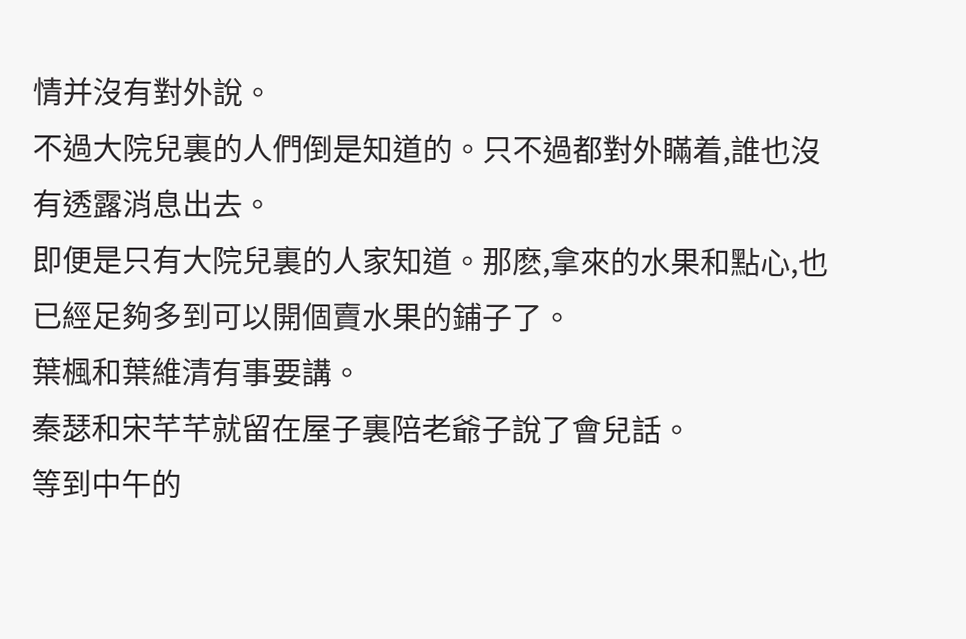情并沒有對外說。
不過大院兒裏的人們倒是知道的。只不過都對外瞞着,誰也沒有透露消息出去。
即便是只有大院兒裏的人家知道。那麽,拿來的水果和點心,也已經足夠多到可以開個賣水果的鋪子了。
葉楓和葉維清有事要講。
秦瑟和宋芊芊就留在屋子裏陪老爺子說了會兒話。
等到中午的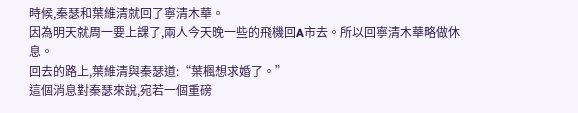時候,秦瑟和葉維清就回了寧清木華。
因為明天就周一要上課了,兩人今天晚一些的飛機回A市去。所以回寧清木華略做休息。
回去的路上,葉維清與秦瑟道:“葉楓想求婚了。”
這個消息對秦瑟來說,宛若一個重磅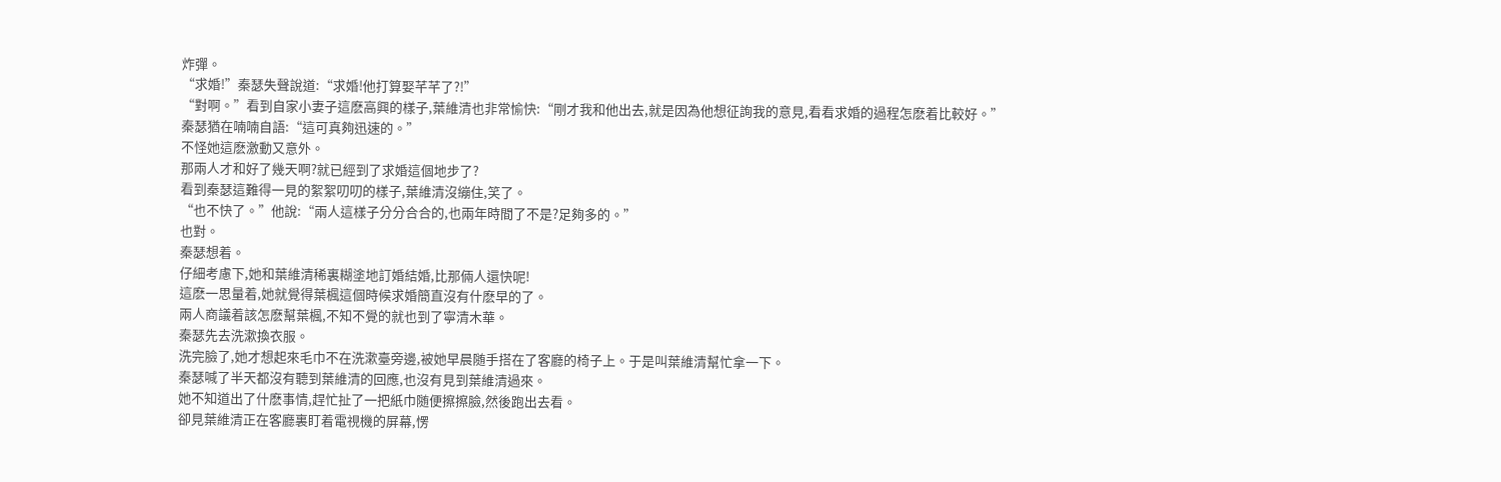炸彈。
“求婚!”秦瑟失聲說道:“求婚!他打算娶芊芊了?!”
“對啊。”看到自家小妻子這麽高興的樣子,葉維清也非常愉快:“剛才我和他出去,就是因為他想征詢我的意見,看看求婚的過程怎麽着比較好。”
秦瑟猶在喃喃自語:“這可真夠迅速的。”
不怪她這麽激動又意外。
那兩人才和好了幾天啊?就已經到了求婚這個地步了?
看到秦瑟這難得一見的絮絮叨叨的樣子,葉維清沒繃住,笑了。
“也不快了。”他說:“兩人這樣子分分合合的,也兩年時間了不是?足夠多的。”
也對。
秦瑟想着。
仔細考慮下,她和葉維清稀裏糊塗地訂婚結婚,比那倆人還快呢!
這麽一思量着,她就覺得葉楓這個時候求婚簡直沒有什麽早的了。
兩人商議着該怎麽幫葉楓,不知不覺的就也到了寧清木華。
秦瑟先去洗漱換衣服。
洗完臉了,她才想起來毛巾不在洗漱臺旁邊,被她早晨随手搭在了客廳的椅子上。于是叫葉維清幫忙拿一下。
秦瑟喊了半天都沒有聽到葉維清的回應,也沒有見到葉維清過來。
她不知道出了什麽事情,趕忙扯了一把紙巾随便擦擦臉,然後跑出去看。
卻見葉維清正在客廳裏盯着電視機的屏幕,愣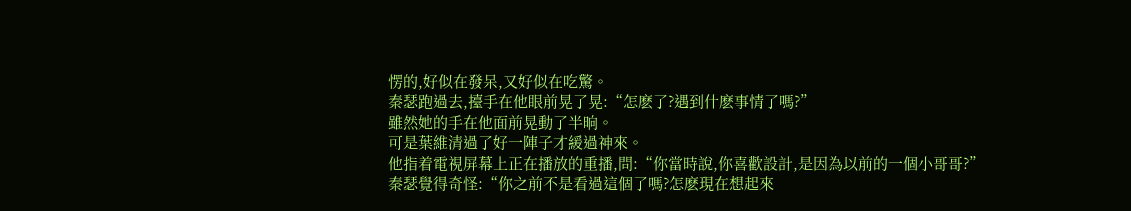愣的,好似在發呆,又好似在吃驚。
秦瑟跑過去,擡手在他眼前晃了晃:“怎麽了?遇到什麽事情了嗎?”
雖然她的手在他面前晃動了半晌。
可是葉維清過了好一陣子才緩過神來。
他指着電視屏幕上正在播放的重播,問:“你當時說,你喜歡設計,是因為以前的一個小哥哥?”
秦瑟覺得奇怪:“你之前不是看過這個了嗎?怎麽現在想起來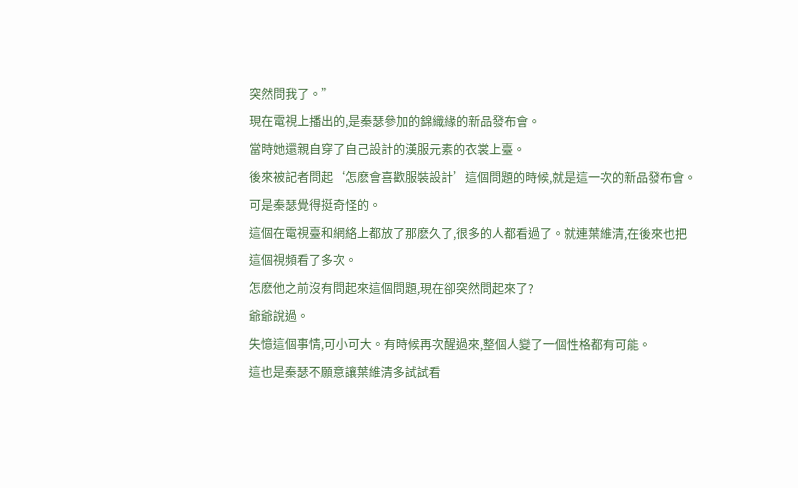突然問我了。”
現在電視上播出的,是秦瑟參加的錦織緣的新品發布會。
當時她還親自穿了自己設計的漢服元素的衣裳上臺。
後來被記者問起‘怎麽會喜歡服裝設計’這個問題的時候,就是這一次的新品發布會。
可是秦瑟覺得挺奇怪的。
這個在電視臺和網絡上都放了那麽久了,很多的人都看過了。就連葉維清,在後來也把這個視頻看了多次。
怎麽他之前沒有問起來這個問題,現在卻突然問起來了?
爺爺說過。
失憶這個事情,可小可大。有時候再次醒過來,整個人變了一個性格都有可能。
這也是秦瑟不願意讓葉維清多試試看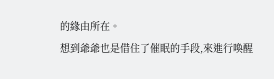的緣由所在。
想到爺爺也是借住了催眠的手段,來進行喚醒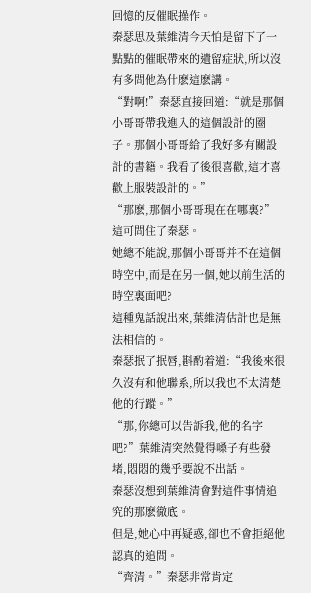回憶的反催眠操作。
秦瑟思及葉維清今天怕是留下了一點點的催眠帶來的遺留症狀,所以沒有多問他為什麽這麽講。
“對啊!”秦瑟直接回道:“就是那個小哥哥帶我進入的這個設計的圈子。那個小哥哥給了我好多有關設計的書籍。我看了後很喜歡,這才喜歡上服裝設計的。”
“那麽,那個小哥哥現在在哪裏?”
這可問住了秦瑟。
她總不能說,那個小哥哥并不在這個時空中,而是在另一個,她以前生活的時空裏面吧?
這種鬼話說出來,葉維清估計也是無法相信的。
秦瑟抿了抿唇,斟酌着道:“我後來很久沒有和他聯系,所以我也不太清楚他的行蹤。”
“那,你總可以告訴我,他的名字吧?”葉維清突然覺得嗓子有些發堵,悶悶的幾乎要說不出話。
秦瑟沒想到葉維清會對這件事情追究的那麽徹底。
但是,她心中再疑惑,卻也不會拒絕他認真的追問。
“齊清。”秦瑟非常肯定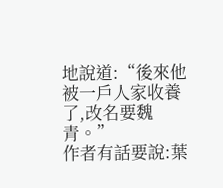地說道:“後來他被一戶人家收養了,改名要魏青。”
作者有話要說:葉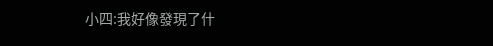小四:我好像發現了什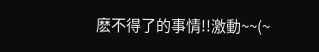麽不得了的事情!!激動~~(~